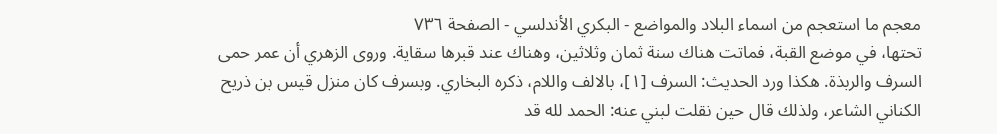معجم ما استعجم من اسماء البلاد والمواضع - البكري الأندلسي - الصفحة ٧٣٦
تحتها، في موضع القبة، فماتت هناك سنة ثمان وثلاثين، وهناك عند قبرها سقاية. وروى الزهري أن عمر حمى السرف والربذة. هكذا ورد الحديث: السرف [١]، بالالف واللام، ذكره البخاري. وبسرف كان منزل قيس بن ذريح الكناني الشاعر، ولذلك قال حين نقلت لبني عنه: الحمد لله قد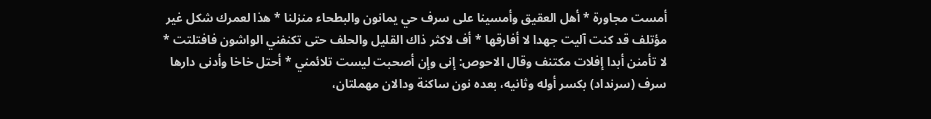أمست مجاورة * أهل العقيق وأمسينا على سرف حي يمانون والبطحاء منزلنا * هذا لعمرك شكل غير مؤتلف قد كنت آليت جهدا لا أفارقها * أف لاكثر ذاك القليل والحلف حتى تكنفني الواشون فافتلتت * لا تأمنن أبدا إفلات مكتنف وقال الاحوص: إنى وإن أصحبت ليست تلائمني * أحتل خاخا وأدنى دارها سرف (سرنداد) بكسر أوله وثانيه، بعده نون ساكنة ودالان مهملتان،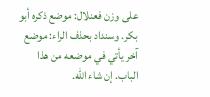على وزن فعنلال: موضع ذكره أبو بكر. وسنداد بحذف الراء: موضع آخر يأتي في موضعه من هذا الباب. إن شاء الله.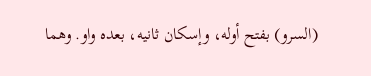(السرو) بفتح أوله، وإسكان ثانيه، بعده واو. وهما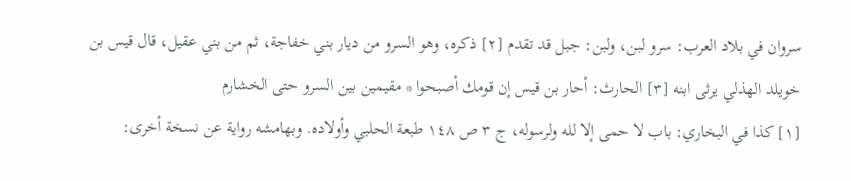سروان في بلاد العرب: سرو لبن، ولبن: جبل قد تقدم [٢] ذكره، وهو السرو من ديار بني خفاجة، ثم من بني عقيل، قال قيس بن خويلد الهذلي يرثى ابنه [٣] الحارث: أحار بن قيس إن قومك أصبحوا * مقيمين بين السرو حتى الخشارم
[١] كذا في البخاري: باب لا حمى إلا لله ولرسوله، ج ٣ ص ١٤٨ طبعة الحلبي وأولاده. وبهامشه رواية عن نسخة أخرى: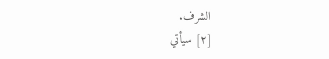الشرف.
[٢] سيأتي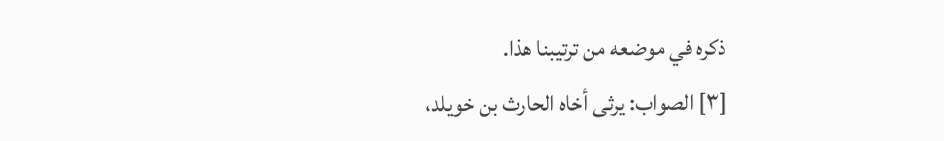ذكره في موضعه من ترتيبنا هذا.
[٣] الصواب: يرثى أخاه الحارث بن خويلد،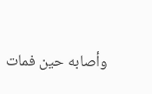وأصابه حين فمات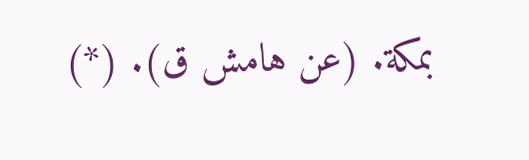بمكة. (عن هامش ق). (*)